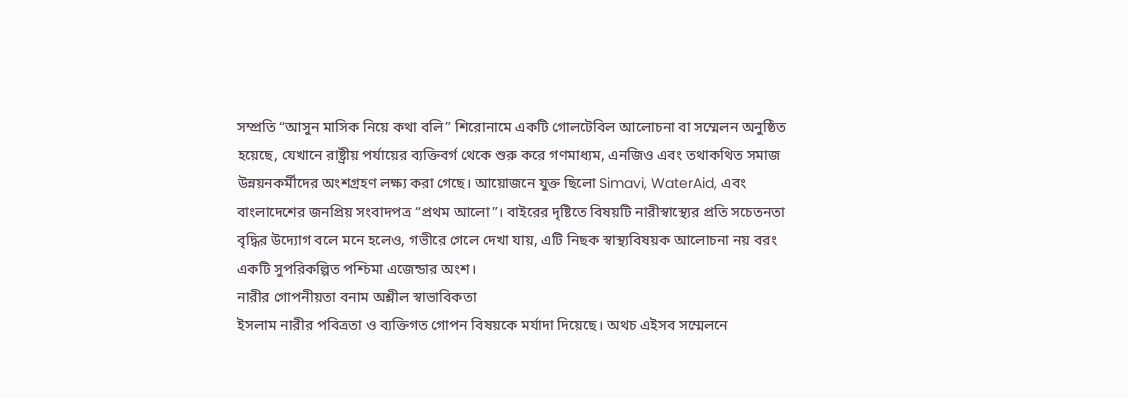সম্প্রতি “আসুন মাসিক নিয়ে কথা বলি” শিরোনামে একটি গোলটেবিল আলোচনা বা সম্মেলন অনুষ্ঠিত হয়েছে, যেখানে রাষ্ট্রীয় পর্যায়ের ব্যক্তিবর্গ থেকে শুরু করে গণমাধ্যম, এনজিও এবং তথাকথিত সমাজ উন্নয়নকর্মীদের অংশগ্রহণ লক্ষ্য করা গেছে। আয়োজনে যুক্ত ছিলো Simavi, WaterAid, এবং বাংলাদেশের জনপ্রিয় সংবাদপত্র “প্রথম আলো”। বাইরের দৃষ্টিতে বিষয়টি নারীস্বাস্থ্যের প্রতি সচেতনতা বৃদ্ধির উদ্যোগ বলে মনে হলেও, গভীরে গেলে দেখা যায়, এটি নিছক স্বাস্থ্যবিষয়ক আলোচনা নয় বরং একটি সুপরিকল্পিত পশ্চিমা এজেন্ডার অংশ।
নারীর গোপনীয়তা বনাম অশ্লীল স্বাভাবিকতা
ইসলাম নারীর পবিত্রতা ও ব্যক্তিগত গোপন বিষয়কে মর্যাদা দিয়েছে। অথচ এইসব সম্মেলনে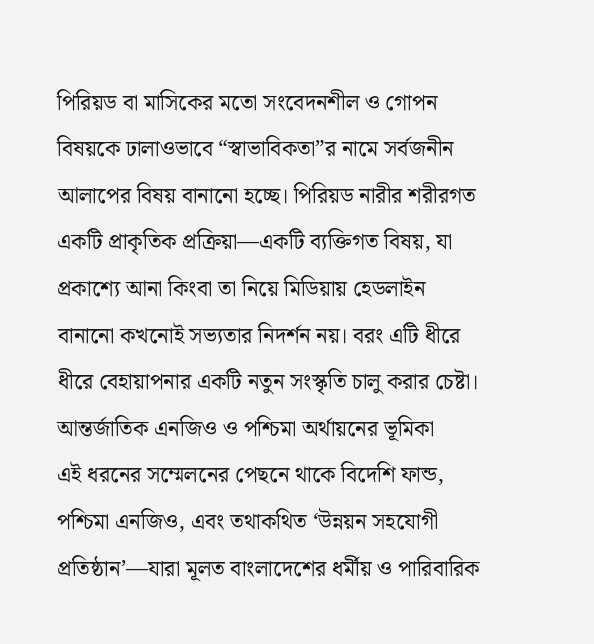পিরিয়ড বা মাসিকের মতো সংবেদনশীল ও গোপন বিষয়কে ঢালাওভাবে “স্বাভাবিকতা”র নামে সর্বজনীন আলাপের বিষয় বানানো হচ্ছে। পিরিয়ড নারীর শরীরগত একটি প্রাকৃতিক প্রক্রিয়া—একটি ব্যক্তিগত বিষয়, যা প্রকাশ্যে আনা কিংবা তা নিয়ে মিডিয়ায় হেডলাইন বানানো কখনোই সভ্যতার নিদর্শন নয়। বরং এটি ধীরে ধীরে বেহায়াপনার একটি নতুন সংস্কৃতি চালু করার চেষ্টা।
আন্তর্জাতিক এনজিও ও পশ্চিমা অর্থায়নের ভূমিকা
এই ধরনের সম্মেলনের পেছনে থাকে বিদেশি ফান্ড, পশ্চিমা এনজিও, এবং তথাকথিত ‘উন্নয়ন সহযোগী প্রতিষ্ঠান’—যারা মূলত বাংলাদেশের ধর্মীয় ও পারিবারিক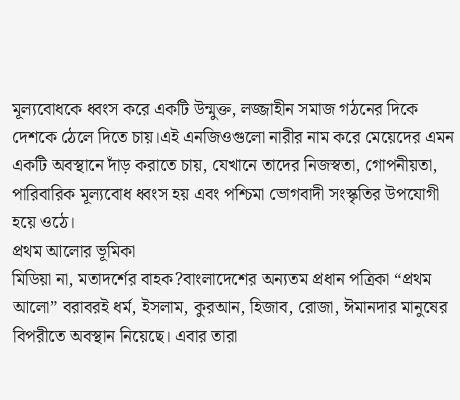মূল্যবোধকে ধ্বংস করে একটি উন্মুক্ত, লজ্জাহীন সমাজ গঠনের দিকে দেশকে ঠেলে দিতে চায়।এই এনজিওগুলো নারীর নাম করে মেয়েদের এমন একটি অবস্থানে দাঁড় করাতে চায়, যেখানে তাদের নিজস্বতা, গোপনীয়তা, পারিবারিক মূল্যবোধ ধ্বংস হয় এবং পশ্চিমা ভোগবাদী সংস্কৃতির উপযোগী হয়ে ওঠে।
প্রথম আলোর ভূমিকা
মিডিয়া না, মতাদর্শের বাহক?বাংলাদেশের অন্যতম প্রধান পত্রিকা “প্রথম আলো” বরাবরই ধর্ম, ইসলাম, কুরআন, হিজাব, রোজা, ঈমানদার মানুষের বিপরীতে অবস্থান নিয়েছে। এবার তারা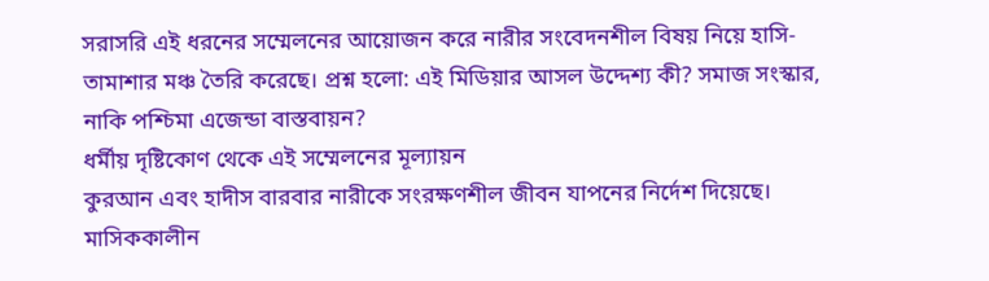সরাসরি এই ধরনের সম্মেলনের আয়োজন করে নারীর সংবেদনশীল বিষয় নিয়ে হাসি-তামাশার মঞ্চ তৈরি করেছে। প্রশ্ন হলো: এই মিডিয়ার আসল উদ্দেশ্য কী? সমাজ সংস্কার, নাকি পশ্চিমা এজেন্ডা বাস্তবায়ন?
ধর্মীয় দৃষ্টিকোণ থেকে এই সম্মেলনের মূল্যায়ন
কুরআন এবং হাদীস বারবার নারীকে সংরক্ষণশীল জীবন যাপনের নির্দেশ দিয়েছে। মাসিককালীন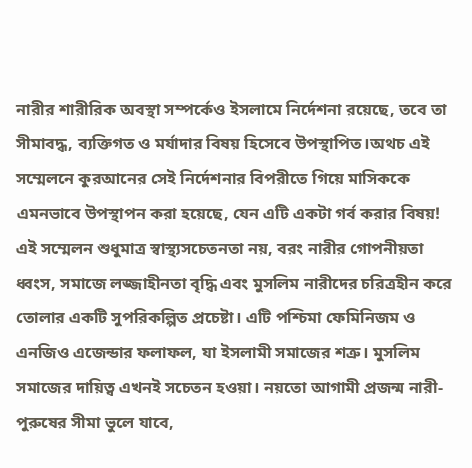নারীর শারীরিক অবস্থা সম্পর্কেও ইসলামে নির্দেশনা রয়েছে, তবে তা সীমাবদ্ধ, ব্যক্তিগত ও মর্যাদার বিষয় হিসেবে উপস্থাপিত।অথচ এই সম্মেলনে কুরআনের সেই নির্দেশনার বিপরীতে গিয়ে মাসিককে এমনভাবে উপস্থাপন করা হয়েছে, যেন এটি একটা গর্ব করার বিষয়!
এই সম্মেলন শুধুমাত্র স্বাস্থ্যসচেতনতা নয়, বরং নারীর গোপনীয়তা ধ্বংস, সমাজে লজ্জাহীনতা বৃদ্ধি এবং মুসলিম নারীদের চরিত্রহীন করে তোলার একটি সুপরিকল্পিত প্রচেষ্টা। এটি পশ্চিমা ফেমিনিজম ও এনজিও এজেন্ডার ফলাফল, যা ইসলামী সমাজের শত্রু। মুসলিম সমাজের দায়িত্ব এখনই সচেতন হওয়া। নয়তো আগামী প্রজন্ম নারী-পুরুষের সীমা ভুলে যাবে,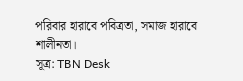পরিবার হারাবে পবিত্রতা, সমাজ হারাবে শালীনতা।
সূত্র: TBN Desk